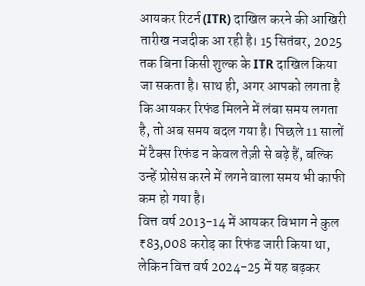आयकर रिटर्न (ITR) दाखिल करने की आखिरी तारीख नजदीक आ रही है। 15 सितंबर, 2025 तक बिना किसी शुल्क के ITR दाखिल किया जा सकता है। साथ ही, अगर आपको लगता है कि आयकर रिफंड मिलने में लंबा समय लगता है, तो अब समय बदल गया है। पिछले 11 सालों में टैक्स रिफंड न केवल तेज़ी से बढ़े हैं, बल्कि उन्हें प्रोसेस करने में लगने वाला समय भी काफी कम हो गया है।
वित्त वर्ष 2013-14 में आयकर विभाग ने कुल ₹83,008 करोड़ का रिफंड जारी किया था, लेकिन वित्त वर्ष 2024-25 में यह बढ़कर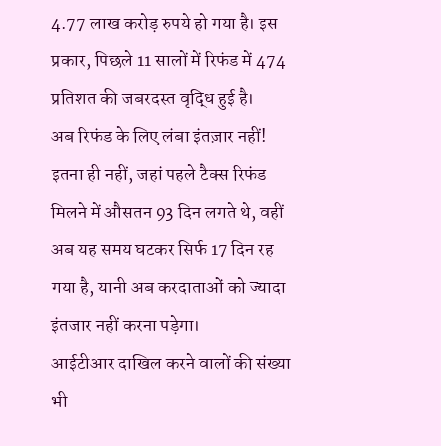4.77 लाख करोड़ रुपये हो गया है। इस प्रकार, पिछले 11 सालों में रिफंड में 474 प्रतिशत की जबरदस्त वृद्धि हुई है।
अब रिफंड के लिए लंबा इंतज़ार नहीं!
इतना ही नहीं, जहां पहले टैक्स रिफंड मिलने में औसतन 93 दिन लगते थे, वहीं अब यह समय घटकर सिर्फ 17 दिन रह गया है, यानी अब करदाताओं को ज्यादा इंतजार नहीं करना पड़ेगा।
आईटीआर दाखिल करने वालों की संख्या भी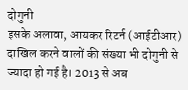दोगुनी
इसके अलावा, आयकर रिटर्न (आईटीआर) दाखिल करने वालों की संख्या भी दोगुनी से ज्यादा हो गई है। 2013 से अब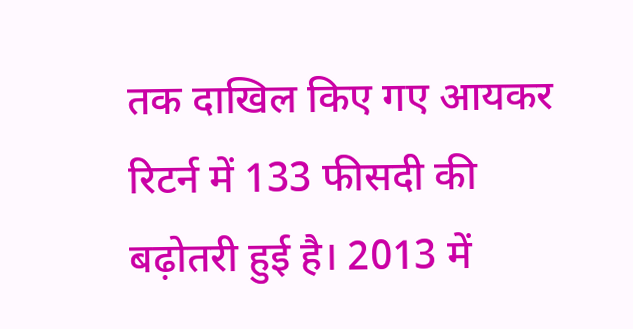तक दाखिल किए गए आयकर रिटर्न में 133 फीसदी की बढ़ोतरी हुई है। 2013 में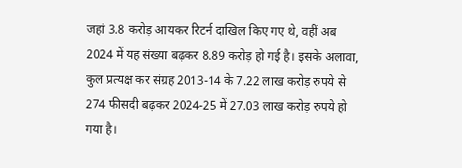जहां 3.8 करोड़ आयकर रिटर्न दाखिल किए गए थे, वहीं अब 2024 में यह संख्या बढ़कर 8.89 करोड़ हो गई है। इसके अलावा, कुल प्रत्यक्ष कर संग्रह 2013-14 के 7.22 लाख करोड़ रुपये से 274 फीसदी बढ़कर 2024-25 में 27.03 लाख करोड़ रुपये हो गया है।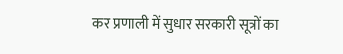कर प्रणाली में सुधार सरकारी सूत्रों का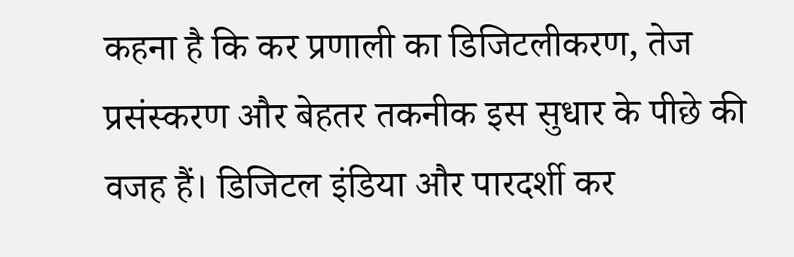कहना है कि कर प्रणाली का डिजिटलीकरण, तेज प्रसंस्करण और बेहतर तकनीक इस सुधार के पीछे की वजह हैं। डिजिटल इंडिया और पारदर्शी कर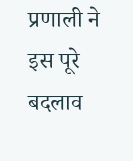प्रणाली ने इस पूरे बदलाव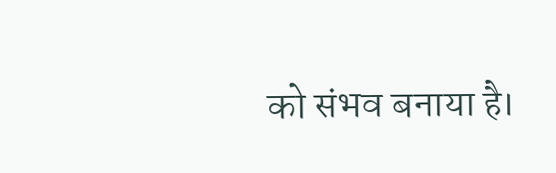को संभव बनाया है।